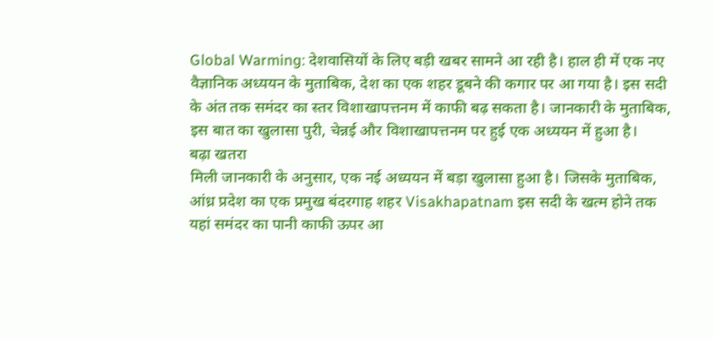Global Warming: देशवासियों के लिए बड़ी खबर सामने आ रही है। हाल ही में एक नए वैज्ञानिक अध्ययन के मुताबिक, देश का एक शहर डूबने की कगार पर आ गया है। इस सदी के अंत तक समंदर का स्तर विशाखापत्तनम में काफी बढ़ सकता है। जानकारी के मुताबिक, इस बात का खुलासा पुरी, चेन्नई और विशाखापत्तनम पर हुई एक अध्ययन में हुआ है।
बढ़ा खतरा
मिली जानकारी के अनुसार, एक नई अध्ययन में बड़ा खुलासा हुआ है। जिसके मुताबिक, आंध्र प्रदेश का एक प्रमुख बंदरगाह शहर Visakhapatnam इस सदी के खत्म होने तक यहां समंदर का पानी काफी ऊपर आ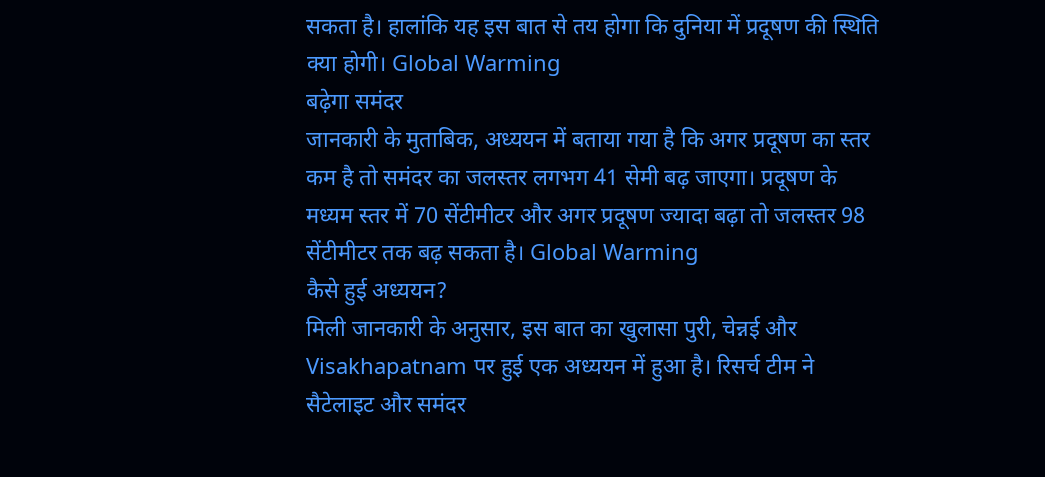सकता है। हालांकि यह इस बात से तय होगा कि दुनिया में प्रदूषण की स्थिति क्या होगी। Global Warming
बढ़ेगा समंदर
जानकारी के मुताबिक, अध्ययन में बताया गया है कि अगर प्रदूषण का स्तर कम है तो समंदर का जलस्तर लगभग 41 सेमी बढ़ जाएगा। प्रदूषण के मध्यम स्तर में 70 सेंटीमीटर और अगर प्रदूषण ज्यादा बढ़ा तो जलस्तर 98 सेंटीमीटर तक बढ़ सकता है। Global Warming
कैसे हुई अध्ययन?
मिली जानकारी के अनुसार, इस बात का खुलासा पुरी, चेन्नई और Visakhapatnam पर हुई एक अध्ययन में हुआ है। रिसर्च टीम ने सैटेलाइट और समंदर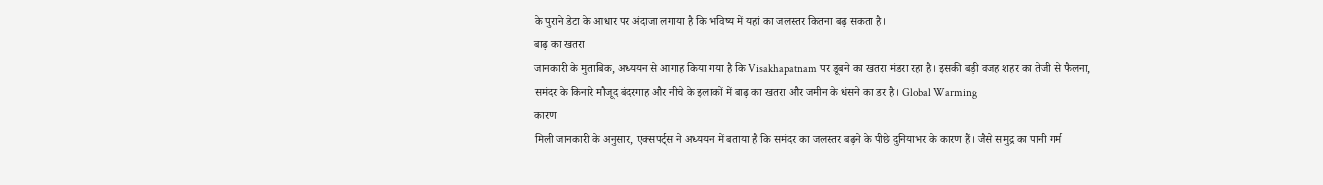के पुराने डेटा के आधार पर अंदाजा लगाया है कि भविष्य में यहां का जलस्तर कितना बढ़ सकता है।
बाढ़ का खतरा
जानकारी के मुताबिक, अध्ययन से आगाह किया गया है कि Visakhapatnam पर डूबने का खतरा मंडरा रहा है। इसकी बड़ी वजह शहर का तेजी से फैलना, समंदर के किनारे मौजूद बंदरगाह और नीचे के इलाकों में बाढ़ का खतरा और जमीन के धंसने का डर है। Global Warming
कारण
मिली जानकारी के अनुसार, एक्सपर्ट्स ने अध्ययन में बताया है कि समंदर का जलस्तर बढ़ने के पीछे दुनियाभर के कारण हैं। जैसे समुद्र का पानी गर्म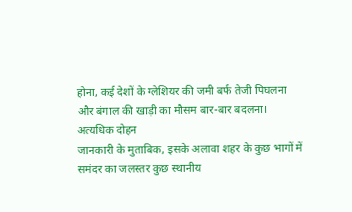होना, कई देशों के ग्लेशियर की जमी बर्फ तेजी पिघलना और बंगाल की खाड़ी का मौसम बार-बार बदलना।
अत्यधिक दोहन
जानकारी के मुताबिक, इसके अलावा शहर के कुछ भागों में समंदर का जलस्तर कुछ स्थानीय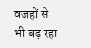वजहों से भी बढ़ रहा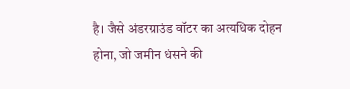है। जैसे अंडरग्राउंड वॉटर का अत्यधिक दोहन होना, जो जमीन धंसने की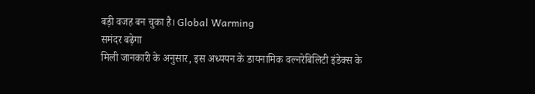बड़ी वजह बन चुका है। Global Warming
समंदर बढ़ेगा
मिली जानकारी के अनुसार, इस अध्ययन के डायनामिक वल्नरेबिलिटी इंडेक्स के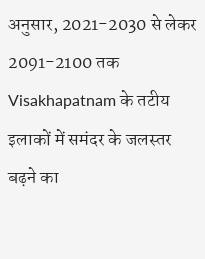अनुसार, 2021-2030 से लेकर 2091-2100 तक Visakhapatnam के तटीय इलाकों में समंदर के जलस्तर बढ़ने का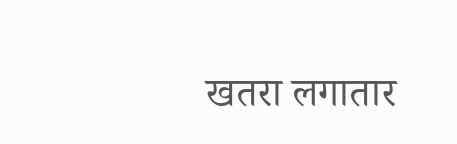खतरा लगातार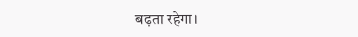बढ़ता रहेगा।